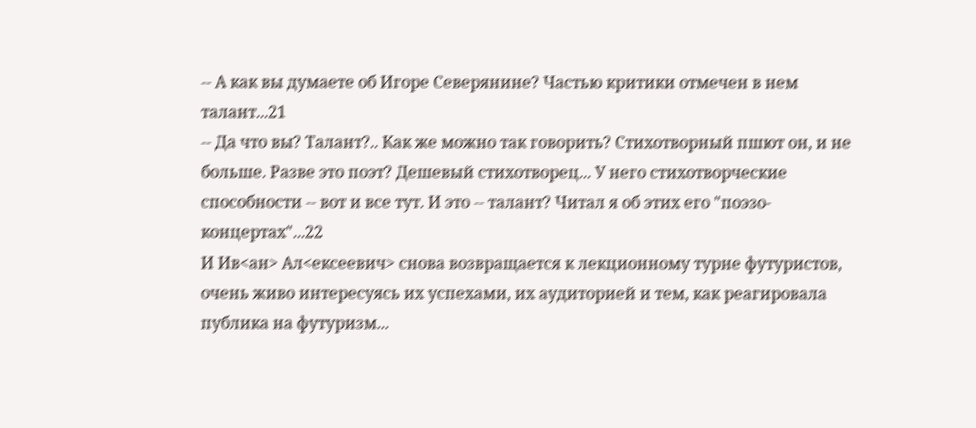-- А как вы думаете об Игоре Северянине? Частью критики отмечен в нем талант...21
-- Да что вы? Талант?.. Как же можно так говорить? Стихотворный пшют он, и не больше. Разве это поэт? Дешевый стихотворец... У него стихотворческие способности -- вот и все тут. И это -- талант? Читал я об этих его "поэзо-концертах"...22
И Ив<ан> Ал<ексеевич> снова возвращается к лекционному турне футуристов, очень живо интересуясь их успехами, их аудиторией и тем, как реагировала публика на футуризм...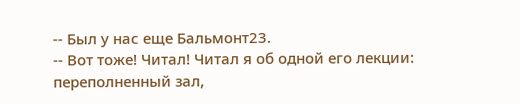-- Был у нас еще Бальмонт23.
-- Вот тоже! Читал! Читал я об одной его лекции: переполненный зал,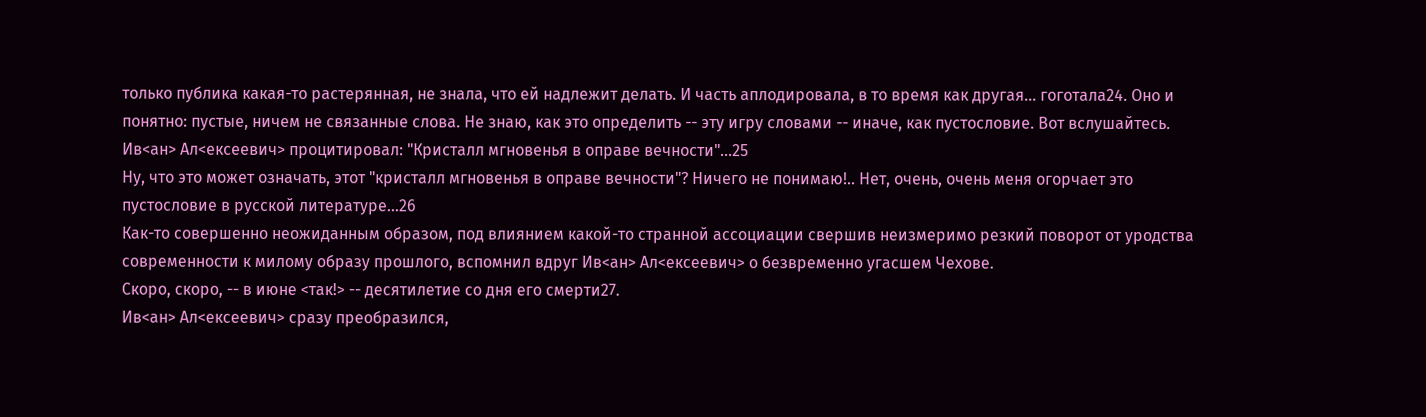только публика какая-то растерянная, не знала, что ей надлежит делать. И часть аплодировала, в то время как другая... гоготала24. Оно и понятно: пустые, ничем не связанные слова. Не знаю, как это определить -- эту игру словами -- иначе, как пустословие. Вот вслушайтесь.
Ив<ан> Ал<ексеевич> процитировал: "Кристалл мгновенья в оправе вечности"...25
Ну, что это может означать, этот "кристалл мгновенья в оправе вечности"? Ничего не понимаю!.. Нет, очень, очень меня огорчает это пустословие в русской литературе...26
Как-то совершенно неожиданным образом, под влиянием какой-то странной ассоциации свершив неизмеримо резкий поворот от уродства современности к милому образу прошлого, вспомнил вдруг Ив<ан> Ал<ексеевич> о безвременно угасшем Чехове.
Скоро, скоро, -- в июне <так!> -- десятилетие со дня его смерти27.
Ив<ан> Ал<ексеевич> сразу преобразился,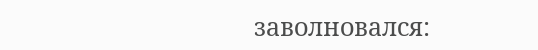заволновался: